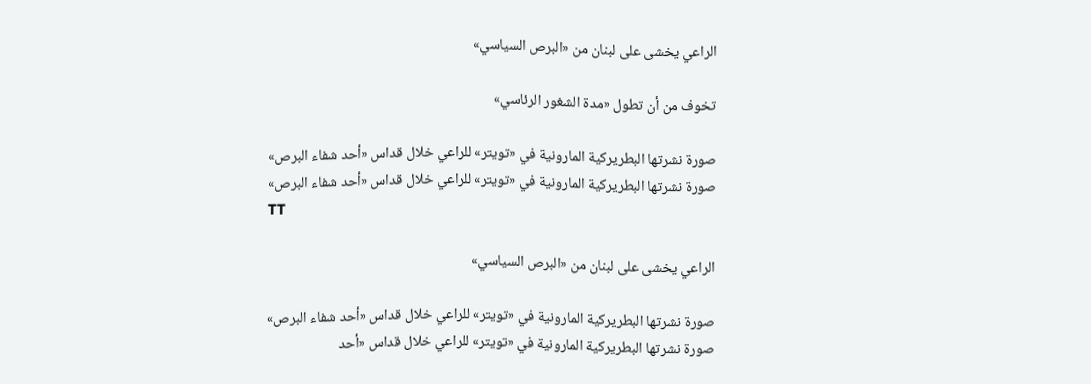الراعي يخشى على لبنان من «البرص السياسي»

تخوف من أن تطول «مدة الشغور الرئاسي»

صورة نشرتها البطريركية المارونية في «تويتر» للراعي خلال قداس «أحد شفاء البرص»
صورة نشرتها البطريركية المارونية في «تويتر» للراعي خلال قداس «أحد شفاء البرص»
TT

الراعي يخشى على لبنان من «البرص السياسي»

صورة نشرتها البطريركية المارونية في «تويتر» للراعي خلال قداس «أحد شفاء البرص»
صورة نشرتها البطريركية المارونية في «تويتر» للراعي خلال قداس «أحد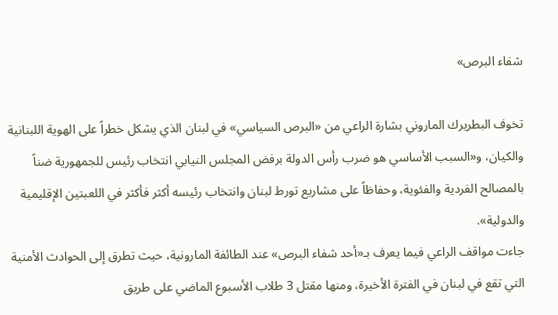شفاء البرص»

تخوف البطريرك الماروني بشارة الراعي من «البرص السياسي» في لبنان الذي يشكل خطراً على الهوية اللبنانية والكيان، و«السبب الأساسي هو ضرب رأس الدولة برفض المجلس النيابي انتخاب رئيس للجمهورية ضناً بالمصالح الفردية والفئوية، وحفاظاً على مشاريع تورط لبنان وانتخاب رئيسه أكثر فأكثر في اللعبتين الإقليمية والدولية».
جاءت مواقف الراعي فيما يعرف بـ«أحد شفاء البرص» عند الطائفة المارونية، حيث تطرق إلى الحوادث الأمنية التي تقع في لبنان في الفترة الأخيرة، ومنها مقتل 3 طلاب الأسبوع الماضي على طريق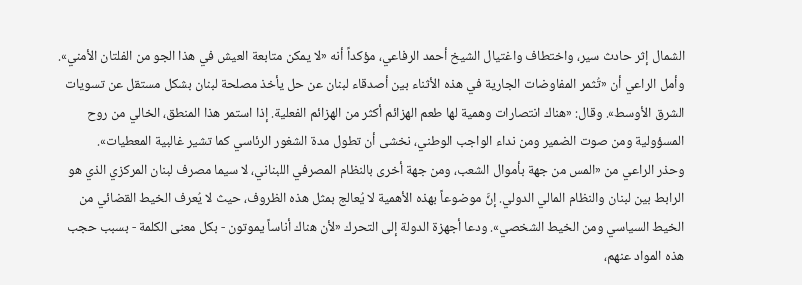الشمال إثر حادث سير، واختطاف واغتيال الشيخ أحمد الرفاعي، مؤكداً أنه «لا يمكن متابعة العيش في هذا الجو من الفلتان الأمني».
وأمل الراعي أن «تُثمر المفاوضات الجارية في هذه الأثناء بين أصدقاء لبنان عن حل يأخذ مصلحة لبنان بشكل مستقل عن تسويات الشرق الأوسط». وقال: «هناك انتصارات وهمية لها طعم الهزائم أكثر من الهزائم الفعلية. إذا استمر هذا المنطق، الخالي من روح المسؤولية ومن صوت الضمير ومن نداء الواجب الوطني، نخشى أن تطول مدة الشغور الرئاسي كما تشير غالبية المعطيات».
وحذر الراعي من «المس من جهة بأموال الشعب، ومن جهة أخرى بالنظام المصرفي اللبناني، لا سيما مصرف لبنان المركزي الذي هو الرابط بين لبنان والنظام المالي الدولي. إنَّ موضوعاً بهذه الأهمية لا يُعالج بمثل هذه الظروف، حيث لا يُعرف الخيط القضائي من الخيط السياسي ومن الخيط الشخصي». ودعا أجهزة الدولة إلى التحرك «لأن هناك أناساً يموتون - بكل معنى الكلمة - بسبب حجب هذه المواد عنهم،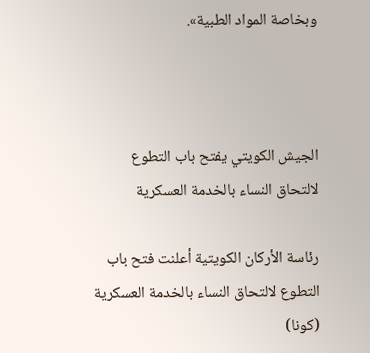وبخاصة المواد الطبية».



الجيش الكويتي يفتح باب التطوع لالتحاق النساء بالخدمة العسكرية

رئاسة الأركان الكويتية أعلنت فتح باب التطوع لالتحاق النساء بالخدمة العسكرية (كونا)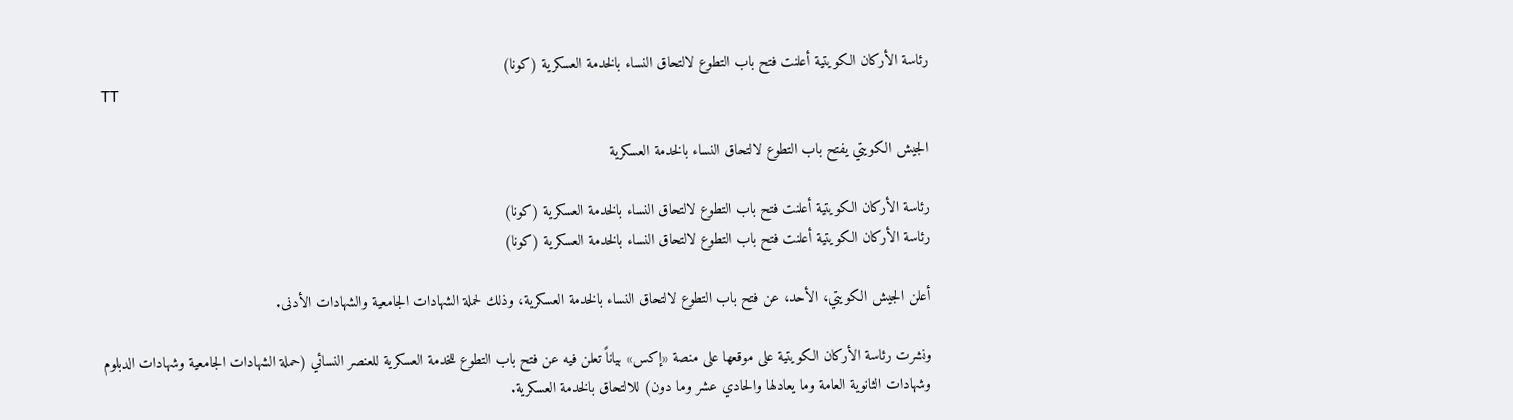رئاسة الأركان الكويتية أعلنت فتح باب التطوع لالتحاق النساء بالخدمة العسكرية (كونا)
TT

الجيش الكويتي يفتح باب التطوع لالتحاق النساء بالخدمة العسكرية

رئاسة الأركان الكويتية أعلنت فتح باب التطوع لالتحاق النساء بالخدمة العسكرية (كونا)
رئاسة الأركان الكويتية أعلنت فتح باب التطوع لالتحاق النساء بالخدمة العسكرية (كونا)

أعلن الجيش الكويتي، الأحد، عن فتح باب التطوع لالتحاق النساء بالخدمة العسكرية، وذلك لحملة الشهادات الجامعية والشهادات الأدنى.

ونشرت رئاسة الأركان الكويتية على موقعها على منصة «إكس» بياناً تعلن فيه عن فتح باب التطوع للخدمة العسكرية للعنصر النسائي (حملة الشهادات الجامعية وشهادات الدبلوم وشهادات الثانوية العامة وما يعادلها والحادي عشر وما دون) للالتحاق بالخدمة العسكرية.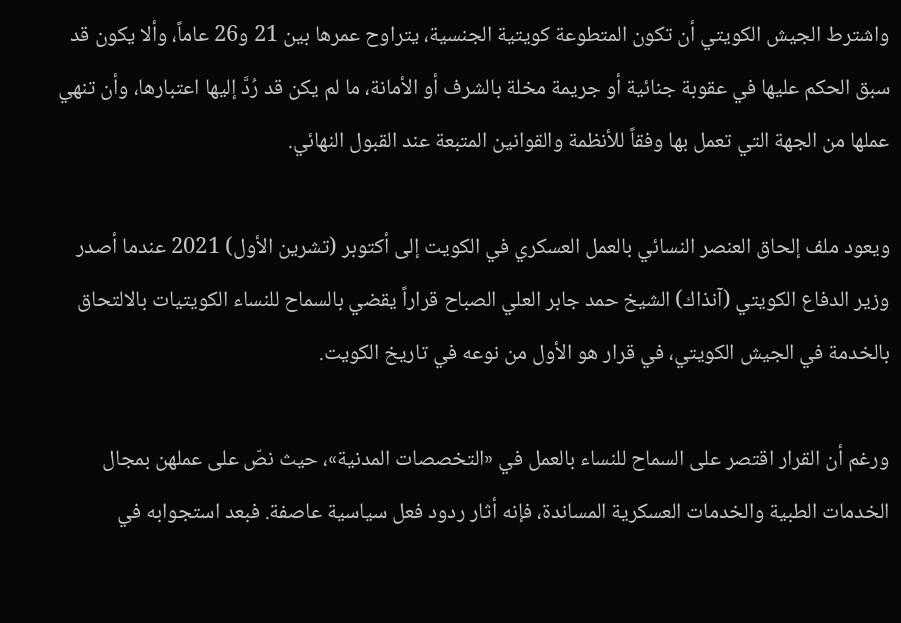واشترط الجيش الكويتي أن تكون المتطوعة كويتية الجنسية، يتراوح عمرها بين 21 و26 عاماً، وألا يكون قد سبق الحكم عليها في عقوبة جنائية أو جريمة مخلة بالشرف أو الأمانة، ما لم يكن قد رُدَّ إليها اعتبارها، وأن تنهي عملها من الجهة التي تعمل بها وفقاً للأنظمة والقوانين المتبعة عند القبول النهائي.

ويعود ملف إلحاق العنصر النسائي بالعمل العسكري في الكويت إلى أكتوبر (تشرين الأول) 2021 عندما أصدر وزير الدفاع الكويتي (آنذاك) الشيخ حمد جابر العلي الصباح قراراً يقضي بالسماح للنساء الكويتيات بالالتحاق بالخدمة في الجيش الكويتي، في قرار هو الأول من نوعه في تاريخ الكويت.

ورغم أن القرار اقتصر على السماح للنساء بالعمل في «التخصصات المدنية»، حيث نصّ على عملهن بمجال الخدمات الطبية والخدمات العسكرية المساندة، فإنه أثار ردود فعل سياسية عاصفة. فبعد استجوابه في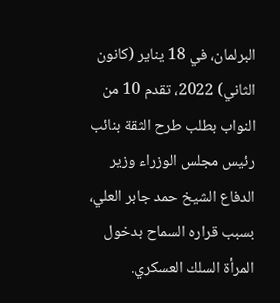البرلمان، في 18 يناير (كانون الثاني) 2022، تقدم 10 من النواب بطلب طرح الثقة بنائب رئيس مجلس الوزراء وزير الدفاع الشيخ حمد جابر العلي، بسبب قراره السماح بدخول المرأة السلك العسكري.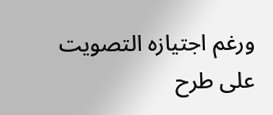ورغم اجتيازه التصويت على طرح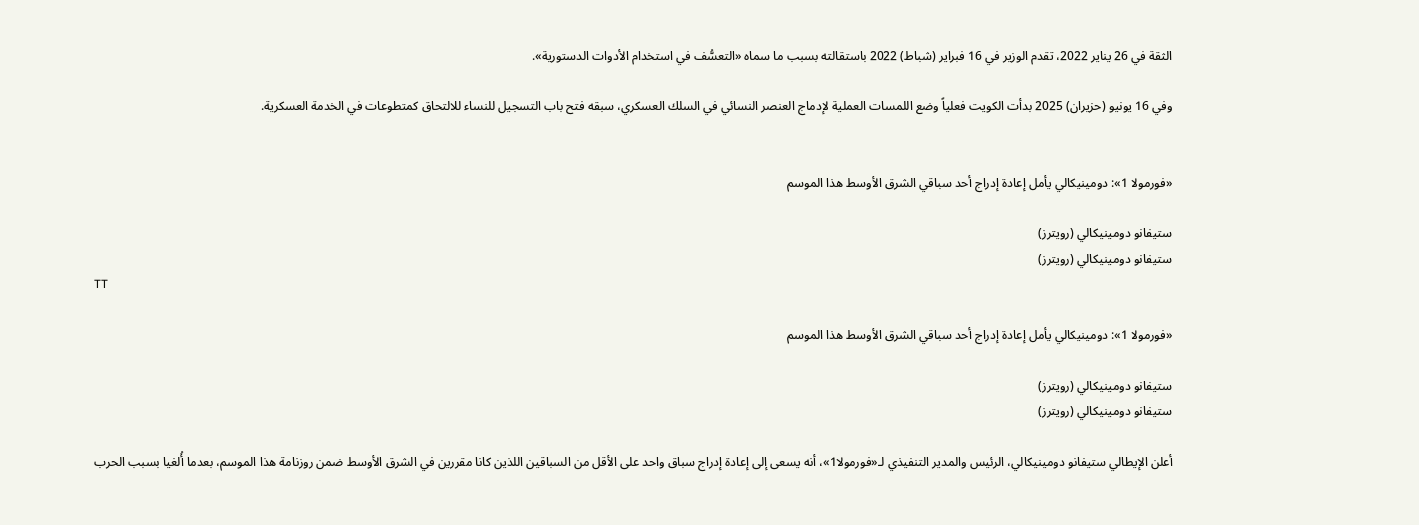الثقة في 26 يناير 2022، تقدم الوزير في 16 فبراير (شباط) 2022 باستقالته بسبب ما سماه «التعسُّف في استخدام الأدوات الدستورية».

وفي 16 يونيو (حزيران) 2025 بدأت الكويت فعلياً وضع اللمسات العملية لإدماج العنصر النسائي في السلك العسكري، سبقه فتح باب التسجيل للنساء للالتحاق كمتطوعات في الخدمة العسكرية.


«فورمولا 1»: دومينيكالي يأمل إعادة إدراج أحد سباقي الشرق الأوسط هذا الموسم

ستيفانو دومينيكالي (رويترز)
ستيفانو دومينيكالي (رويترز)
TT

«فورمولا 1»: دومينيكالي يأمل إعادة إدراج أحد سباقي الشرق الأوسط هذا الموسم

ستيفانو دومينيكالي (رويترز)
ستيفانو دومينيكالي (رويترز)

أعلن الإيطالي ستيفانو دومينيكالي، الرئيس والمدير التنفيذي لـ«فورمولا1»، أنه يسعى إلى إعادة إدراج سباق واحد على الأقل من السباقين اللذين كانا مقررين في الشرق الأوسط ضمن روزنامة هذا الموسم، بعدما أُلغيا بسبب الحرب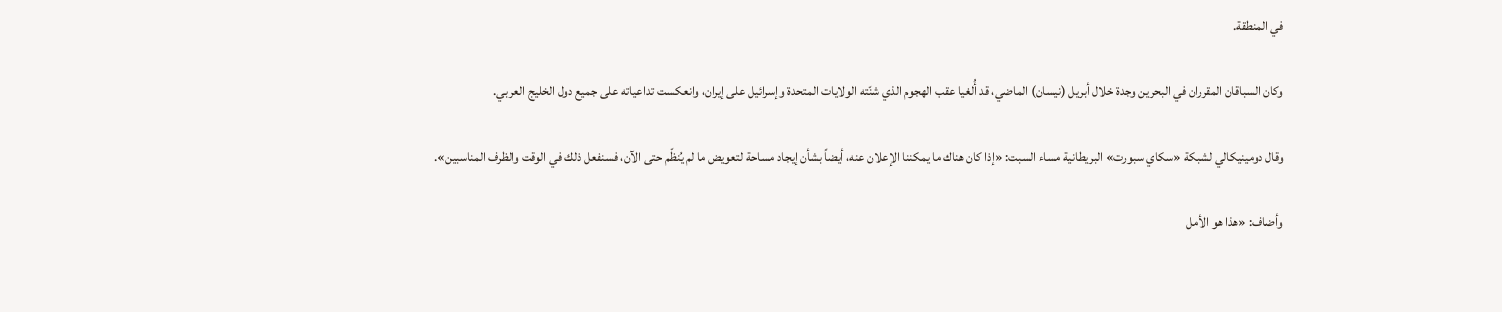في المنطقة.

وكان السباقان المقرران في البحرين وجدة خلال أبريل (نيسان) الماضي، قد أُلغيا عقب الهجوم الذي شنّته الولايات المتحدة وإسرائيل على إيران، وانعكست تداعياته على جميع دول الخليج العربي.

وقال دومينيكالي لشبكة «سكاي سبورت» البريطانية مساء السبت: «إذا كان هناك ما يمكننا الإعلان عنه، أيضاً بشأن إيجاد مساحة لتعويض ما لم يُنظّم حتى الآن، فسنفعل ذلك في الوقت والظرف المناسبين».

وأضاف: «هذا هو الأمل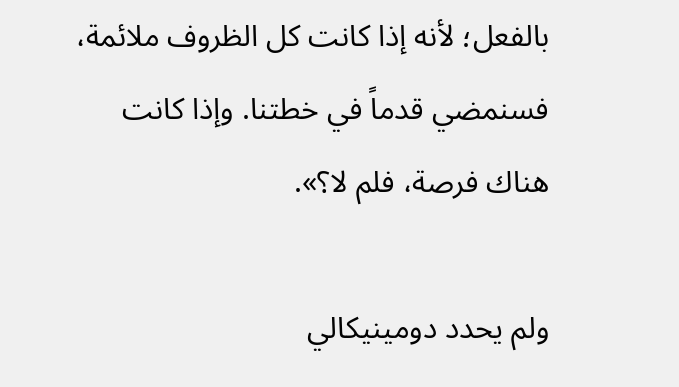بالفعل؛ لأنه إذا كانت كل الظروف ملائمة، فسنمضي قدماً في خطتنا. وإذا كانت هناك فرصة، فلم لا؟».

ولم يحدد دومينيكالي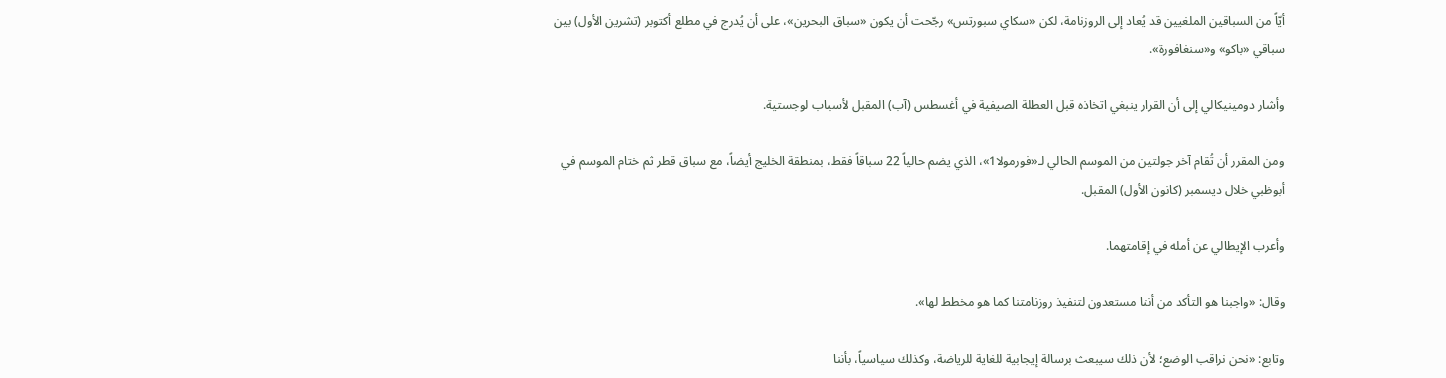أيّاً من السباقين الملغيين قد يُعاد إلى الروزنامة، لكن «سكاي سبورتس» رجّحت أن يكون «سباق البحرين»، على أن يُدرج في مطلع أكتوبر (تشرين الأول) بين سباقي «باكو» و«سنغافورة».

وأشار دومينيكالي إلى أن القرار ينبغي اتخاذه قبل العطلة الصيفية في أغسطس (آب) المقبل لأسباب لوجستية.

ومن المقرر أن تُقام آخر جولتين من الموسم الحالي لـ«فورمولا1»، الذي يضم حالياً 22 سباقاً فقط، بمنطقة الخليج أيضاً، مع سباق قطر ثم ختام الموسم في أبوظبي خلال ديسمبر (كانون الأول) المقبل.

وأعرب الإيطالي عن أمله في إقامتهما.

وقال: «واجبنا هو التأكد من أننا مستعدون لتنفيذ روزنامتنا كما هو مخطط لها».

وتابع: «نحن نراقب الوضع؛ لأن ذلك سيبعث برسالة إيجابية للغاية للرياضة، وكذلك سياسياً، بأننا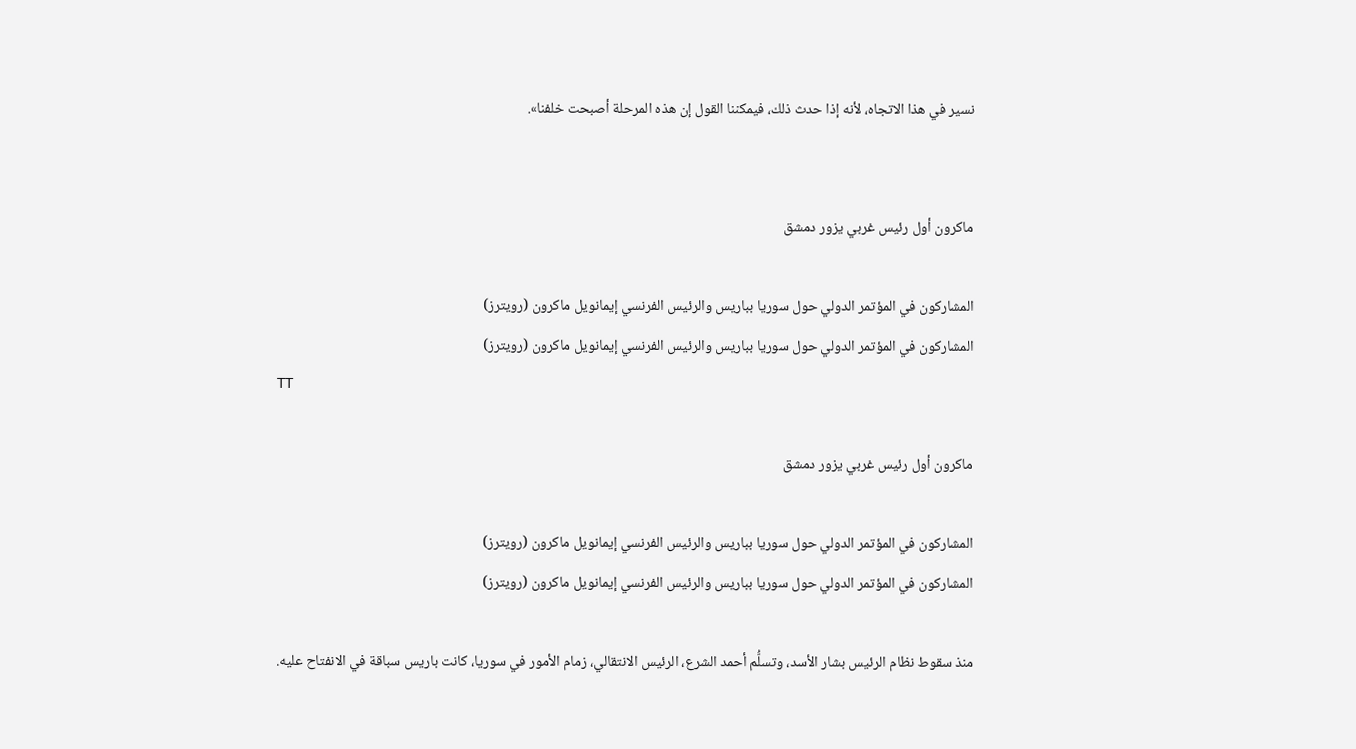نسير في هذا الاتجاه، لأنه إذا حدث ذلك، فيمكننا القول إن هذه المرحلة أصبحت خلفنا».


ماكرون أول رئيس غربي يزور دمشق

المشاركون في المؤتمر الدولي حول سوريا بباريس والرئيس الفرنسي إيمانويل ماكرون (رويترز)
المشاركون في المؤتمر الدولي حول سوريا بباريس والرئيس الفرنسي إيمانويل ماكرون (رويترز)
TT

ماكرون أول رئيس غربي يزور دمشق

المشاركون في المؤتمر الدولي حول سوريا بباريس والرئيس الفرنسي إيمانويل ماكرون (رويترز)
المشاركون في المؤتمر الدولي حول سوريا بباريس والرئيس الفرنسي إيمانويل ماكرون (رويترز)

منذ سقوط نظام الرئيس بشار الأسد، وتسلُّم أحمد الشرع، الرئيس الانتقالي، زمام الأمور في سوريا، كانت باريس سباقة في الانفتاح عليه.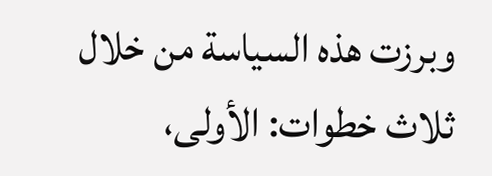وبرزت هذه السياسة من خلال ثلاث خطوات: الأولى،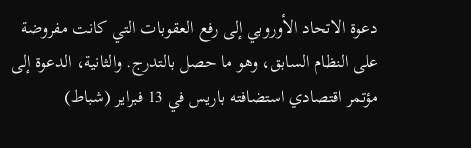دعوة الاتحاد الأوروبي إلى رفع العقوبات التي كانت مفروضة على النظام السابق، وهو ما حصل بالتدرج. والثانية، الدعوة إلى مؤتمر اقتصادي استضافته باريس في 13 فبراير (شباط)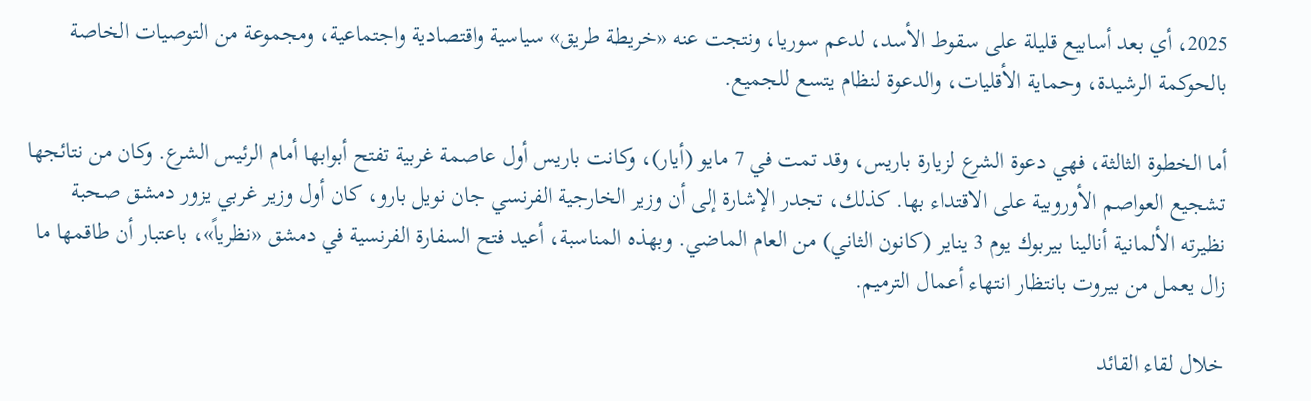2025، أي بعد أسابيع قليلة على سقوط الأسد، لدعم سوريا، ونتجت عنه «خريطة طريق» سياسية واقتصادية واجتماعية، ومجموعة من التوصيات الخاصة بالحوكمة الرشيدة، وحماية الأقليات، والدعوة لنظام يتسع للجميع.

أما الخطوة الثالثة، فهي دعوة الشرع لزيارة باريس، وقد تمت في 7 مايو (أيار)، وكانت باريس أول عاصمة غربية تفتح أبوابها أمام الرئيس الشرع. وكان من نتائجها تشجيع العواصم الأوروبية على الاقتداء بها. كذلك، تجدر الإشارة إلى أن وزير الخارجية الفرنسي جان نويل بارو، كان أول وزير غربي يزور دمشق صحبة نظيرته الألمانية أنالينا بيربوك يوم 3 يناير (كانون الثاني) من العام الماضي. وبهذه المناسبة، أعيد فتح السفارة الفرنسية في دمشق «نظرياً»، باعتبار أن طاقمها ما زال يعمل من بيروت بانتظار انتهاء أعمال الترميم.

خلال لقاء القائد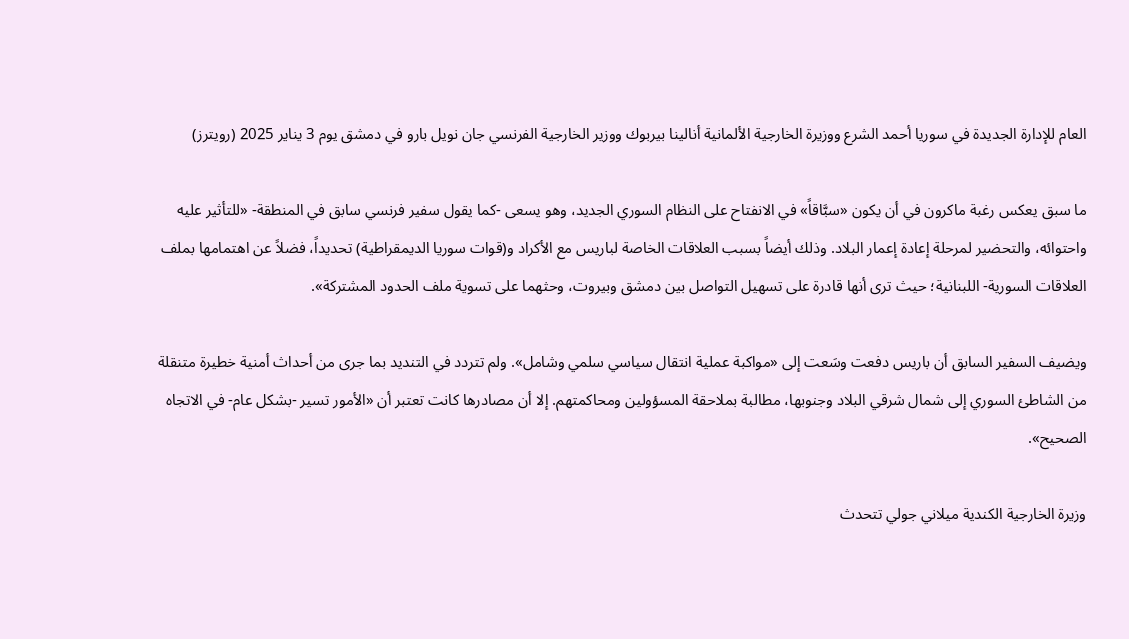العام للإدارة الجديدة في سوريا أحمد الشرع ووزيرة الخارجية الألمانية أنالينا بيربوك ووزير الخارجية الفرنسي جان نويل بارو في دمشق يوم 3 يناير 2025 (رويترز)

ما سبق يعكس رغبة ماكرون في أن يكون «سبَّاقاً» في الانفتاح على النظام السوري الجديد، وهو يسعى -كما يقول سفير فرنسي سابق في المنطقة- «للتأثير عليه واحتوائه، والتحضير لمرحلة إعادة إعمار البلاد. وذلك أيضاً بسبب العلاقات الخاصة لباريس مع الأكراد و(قوات سوريا الديمقراطية) تحديداً، فضلاً عن اهتمامها بملف العلاقات السورية- اللبنانية؛ حيث ترى أنها قادرة على تسهيل التواصل بين دمشق وبيروت، وحثهما على تسوية ملف الحدود المشتركة».

ويضيف السفير السابق أن باريس دفعت وسَعت إلى «مواكبة عملية انتقال سياسي سلمي وشامل». ولم تتردد في التنديد بما جرى من أحداث أمنية خطيرة متنقلة من الشاطئ السوري إلى شمال شرقي البلاد وجنوبها، مطالبة بملاحقة المسؤولين ومحاكمتهم. إلا أن مصادرها كانت تعتبر أن «الأمور تسير -بشكل عام- في الاتجاه الصحيح».

وزيرة الخارجية الكندية ميلاني جولي تتحدث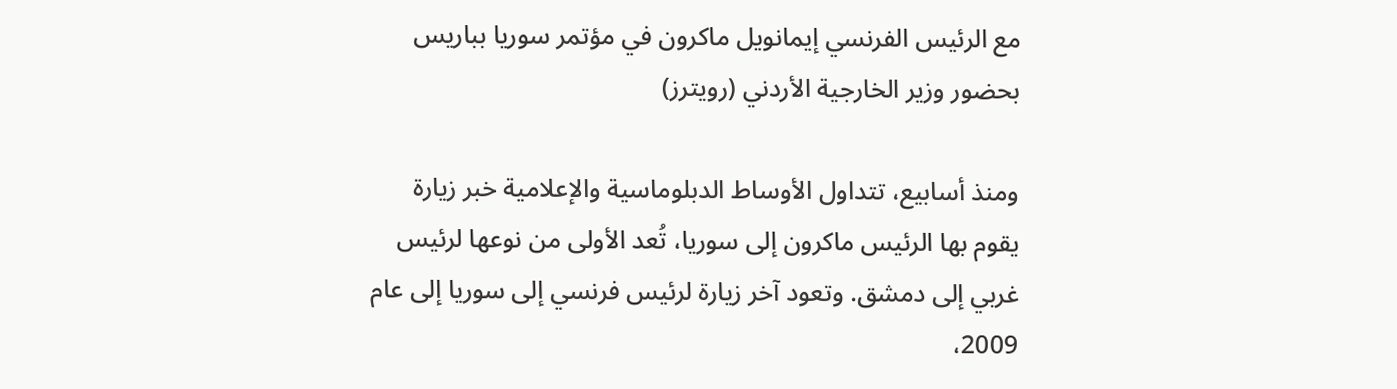مع الرئيس الفرنسي إيمانويل ماكرون في مؤتمر سوريا بباريس بحضور وزير الخارجية الأردني (رويترز)

ومنذ أسابيع، تتداول الأوساط الدبلوماسية والإعلامية خبر زيارة يقوم بها الرئيس ماكرون إلى سوريا، تُعد الأولى من نوعها لرئيس غربي إلى دمشق. وتعود آخر زيارة لرئيس فرنسي إلى سوريا إلى عام 2009،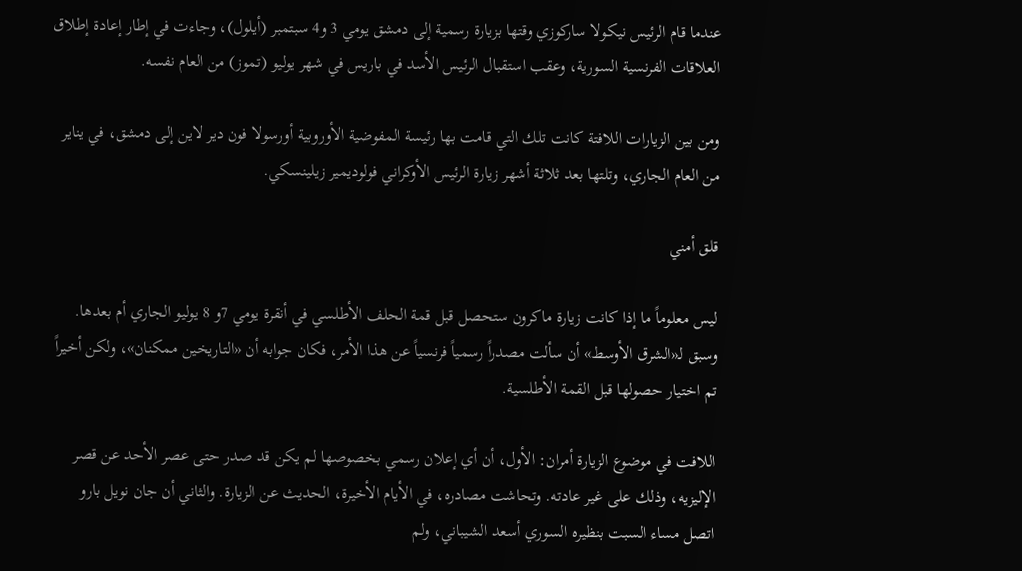عندما قام الرئيس نيكولا ساركوزي وقتها بزيارة رسمية إلى دمشق يومي 3 و4 سبتمبر (أيلول)، وجاءت في إطار إعادة إطلاق العلاقات الفرنسية السورية، وعقب استقبال الرئيس الأسد في باريس في شهر يوليو (تموز) من العام نفسه.

ومن بين الزيارات اللافتة كانت تلك التي قامت بها رئيسة المفوضية الأوروبية أورسولا فون دير لاين إلى دمشق، في يناير من العام الجاري، وتلتها بعد ثلاثة أشهر زيارة الرئيس الأوكراني فولوديمير زيلينسكي.

قلق أمني

ليس معلوماً ما إذا كانت زيارة ماكرون ستحصل قبل قمة الحلف الأطلسي في أنقرة يومي 7و 8 يوليو الجاري أم بعدها. وسبق لـ«الشرق الأوسط» أن سألت مصدراً رسمياً فرنسياً عن هذا الأمر، فكان جوابه أن «التاريخين ممكنان»، ولكن أخيراً تم اختيار حصولها قبل القمة الأطلسية.

اللافت في موضوع الزيارة أمران: الأول، أن أي إعلان رسمي بخصوصها لم يكن قد صدر حتى عصر الأحد عن قصر الإليزيه، وذلك على غير عادته. وتحاشت مصادره، في الأيام الأخيرة، الحديث عن الزيارة. والثاني أن جان نويل بارو اتصل مساء السبت بنظيره السوري أسعد الشيباني، ولم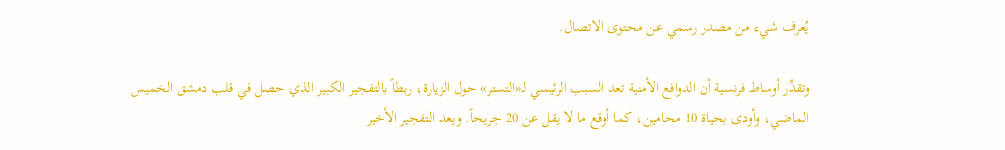يُعرف شيء من مصدر رسمي عن محتوى الاتصال.

وتقدِّر أوساط فرنسية أن الدوافع الأمنية تعد السبب الرئيسي لـ«التستر» حول الزيارة، ربطاً بالتفجير الكبير الذي حصل في قلب دمشق الخميس الماضي، وأودى بحياة 10 محامين، كما أوقع ما لا يقل عن 20 جريحاً. ويعد التفجير الأخير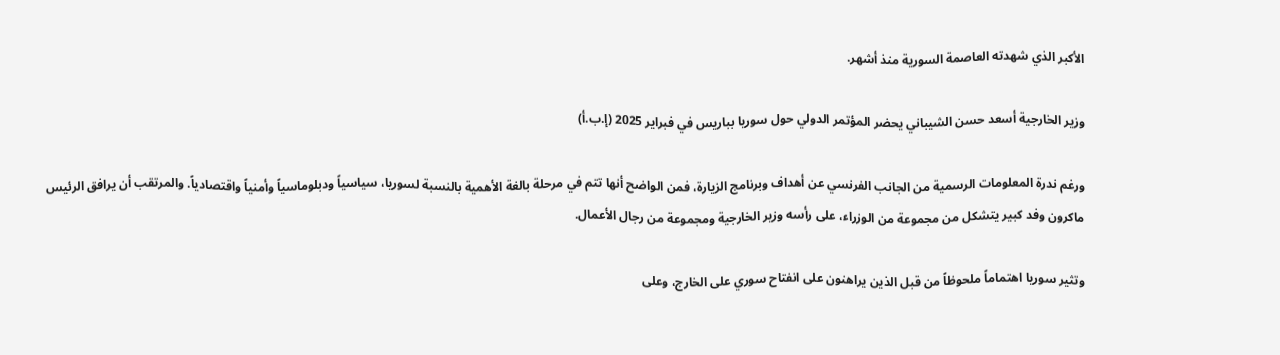الأكبر الذي شهدته العاصمة السورية منذ أشهر.

وزير الخارجية أسعد حسن الشيباني يحضر المؤتمر الدولي حول سوريا بباريس في فبراير 2025 (إ.ب.أ)

ورغم ندرة المعلومات الرسمية من الجانب الفرنسي عن أهداف وبرنامج الزيارة، فمن الواضح أنها تتم في مرحلة بالغة الأهمية بالنسبة لسوريا، سياسياً ودبلوماسياً وأمنياً واقتصادياً. والمرتقب أن يرافق الرئيس ماكرون وفد كبير يتشكل من مجموعة من الوزراء، على رأسه وزير الخارجية ومجموعة من رجال الأعمال.

وتثير سوريا اهتماماً ملحوظاً من قبل الذين يراهنون على انفتاح سوري على الخارج، وعلى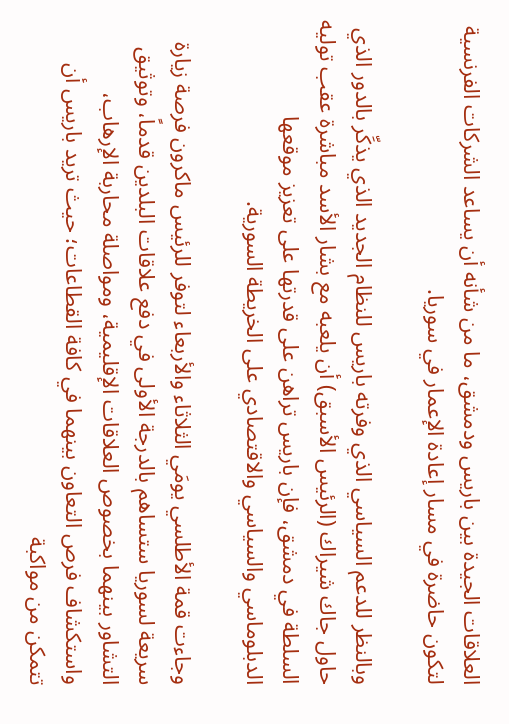العلاقات الجيدة بين باريس ودمشق، ما من شأنه أن يساعد الشركات الفرنسية لتكون حاضرة في مسار إعادة الإعمار في سوريا.

وبالنظر للدعم السياسي الذي وفرته باريس للنظام الجديد الذي يذكِّر بالدور الذي حاول جاك شيراك (الرئيس الأسبق) أن يلعبه مع بشار الأسد مباشرة عقب توليه السلطة في دمشق، فإن باريس تراهن على قدرتها على تعزيز موقعها الدبلوماسي والسياسي والاقتصادي على الخريطة السورية.

وجاءت قمة الأطلسي يومَي الثلاثاء والأربعاء لتوفر للرئيس ماكرون فرصة زيارة سريعة لسوريا ستساهم بالدرجة الأولى في دفع علاقات البلدين قدماً، وتوثيق التشاور بينهما بخصوص العلاقات الإقليمية، ومواصلة محاربة الإرهاب، واستكشاف فرص التعاون بينهما في كافة القطاعات؛ حيث تريد باريس أن تتمكن من مواكبة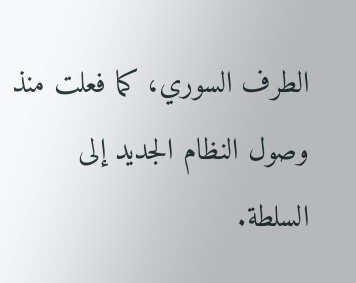الطرف السوري، كما فعلت منذ وصول النظام الجديد إلى السلطة.